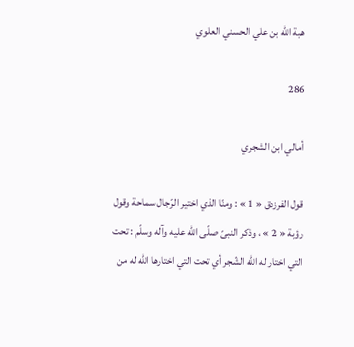هبة الله بن علي الحسني العلوي

286

أمالي ابن الشجري

قول الفرزدق « 1 » : ومنّا الذي اختير الرّجال سماحة وقول رؤبة « 2 » ، وذكر النبىّ صلّى اللّه عليه وآله وسلّم : تحت التي اختار له اللّه الشّجر أي تحت التي اختارها اللّه له من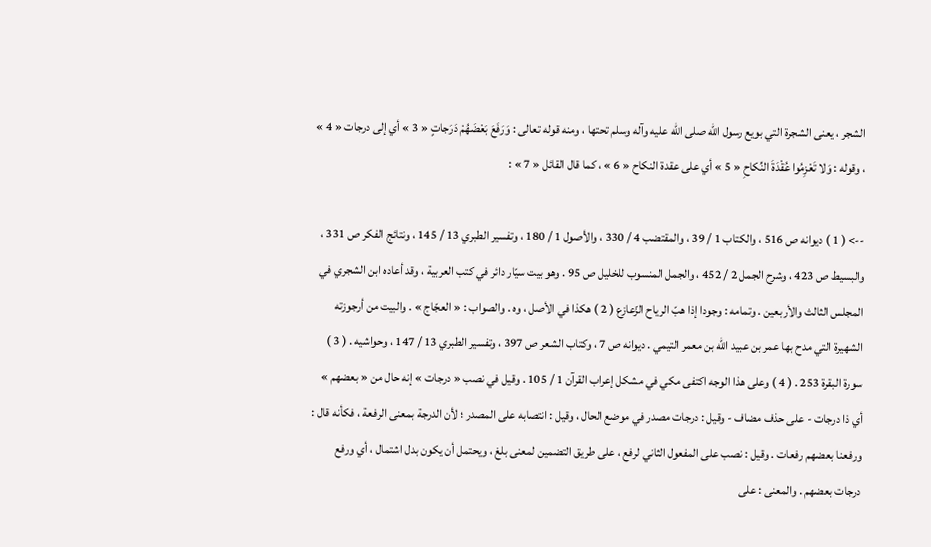الشجر ، يعنى الشجرة التي بويع رسول اللّه صلى اللّه عليه وآله وسلم تحتها ، ومنه قوله تعالى : وَرَفَعَ بَعْضَهُمْ دَرَجاتٍ « 3 » أي إلى درجات « 4 » ، وقوله : وَلا تَعْزِمُوا عُقْدَةَ النِّكاحِ « 5 » أي على عقدة النكاح « 6 » ، كما قال القائل « 7 » :

--> ( 1 ) ديوانه ص 516 ، والكتاب 1 / 39 ، والمقتضب 4 / 330 ، والأصول 1 / 180 ، وتفسير الطبري 13 / 145 ، ونتائج الفكر ص 331 ، والبسيط ص 423 ، وشرح الجمل 2 / 452 ، والجمل المنسوب للخليل ص 95 . وهو بيت سيّار دائر في كتب العربية ، وقد أعاده ابن الشجري في المجلس الثالث والأربعين . وتمامه : وجودا إذا هبّ الرياح الزّعازع ( 2 ) هكذا في الأصل ، وه . والصواب : « العجّاج » . والبيت من أرجوزته الشهيرة التي مدح بها عمر بن عبيد اللّه بن معمر التيمي . ديوانه ص 7 ، وكتاب الشعر ص 397 ، وتفسير الطبري 13 / 147 ، وحواشيه . ( 3 ) سورة البقرة 253 . ( 4 ) وعلى هذا الوجه اكتفى مكي في مشكل إعراب القرآن 1 / 105 . وقيل في نصب « درجات » إنه حال من « بعضهم » أي ذا درجات - على حذف مضاف - وقيل : درجات مصدر في موضع الحال ، وقيل : انتصابه على المصدر ؛ لأن الدرجة بمعنى الرفعة ، فكأنه قال : ورفعنا بعضهم رفعات . وقيل : نصب على المفعول الثاني لرفع ، على طريق التضمين لمعنى بلغ ، ويحتمل أن يكون بدل اشتمال ، أي ورفع درجات بعضهم . والمعنى : على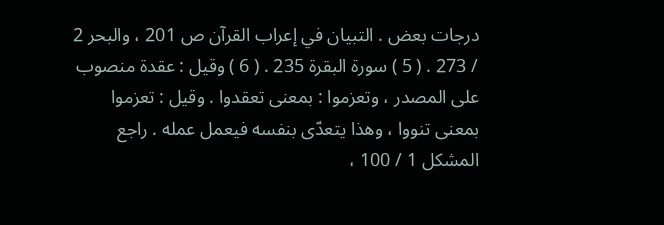درجات بعض . التبيان في إعراب القرآن ص 201 ، والبحر 2 / 273 . ( 5 ) سورة البقرة 235 . ( 6 ) وقيل : عقدة منصوب على المصدر ، وتعزموا : بمعنى تعقدوا . وقيل : تعزموا بمعنى تنووا ، وهذا يتعدّى بنفسه فيعمل عمله . راجع المشكل 1 / 100 ،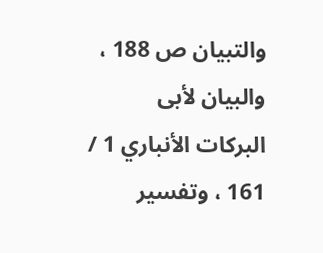والتبيان ص 188 ، والبيان لأبى البركات الأنباري 1 / 161 ، وتفسير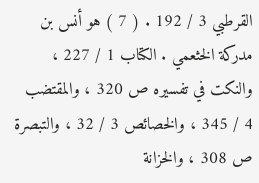القرطبي 3 / 192 . ( 7 ) هو أنس بن مدركة الخثعمي . الكتاب 1 / 227 ، والنكت في تفسيره ص 320 ، والمقتضب 4 / 345 ، والخصائص 3 / 32 ، والتبصرة ص 308 ، والخزانة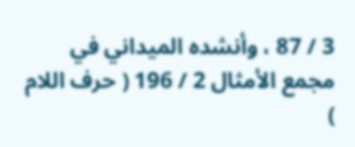3 / 87 ، وأنشده الميداني في مجمع الأمثال 2 / 196 ( حرف اللام )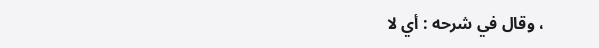، وقال في شرحه : أي لا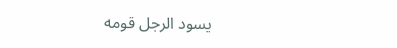يسود الرجل قومه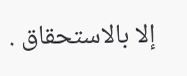إلا بالاستحقاق .